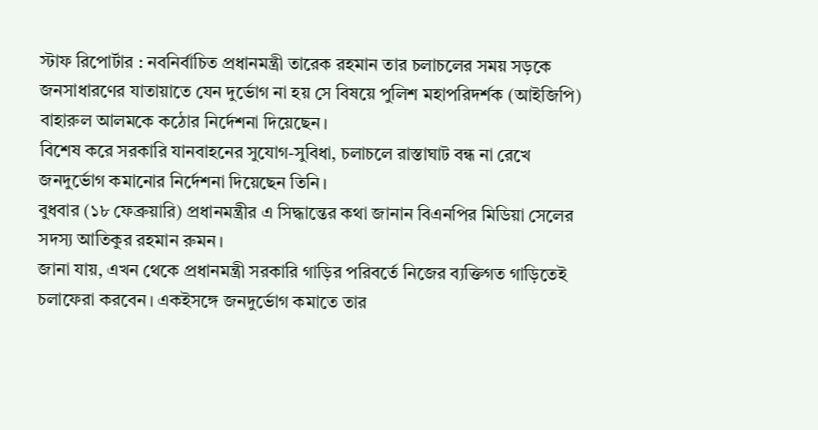স্টাফ রিপোর্টার : নবনির্বাচিত প্রধানমন্ত্রী তারেক রহমান তার চলাচলের সময় সড়কে জনসাধারণের যাতায়াতে যেন দুর্ভোগ না হয় সে বিষয়ে পুলিশ মহাপরিদর্শক (আইজিপি) বাহারুল আলমকে কঠোর নির্দেশনা দিয়েছেন।
বিশেষ করে সরকারি যানবাহনের সুযোগ-সুবিধা, চলাচলে রাস্তাঘাট বন্ধ না রেখে জনদুর্ভোগ কমানোর নির্দেশনা দিয়েছেন তিনি।
বুধবার (১৮ ফেব্রুয়ারি) প্রধানমন্ত্রীর এ সিদ্ধান্তের কথা জানান বিএনপির মিডিয়া সেলের সদস্য আতিকুর রহমান রুমন।
জানা যায়, এখন থেকে প্রধানমন্ত্রী সরকারি গাড়ির পরিবর্তে নিজের ব্যক্তিগত গাড়িতেই চলাফেরা করবেন। একইসঙ্গে জনদুর্ভোগ কমাতে তার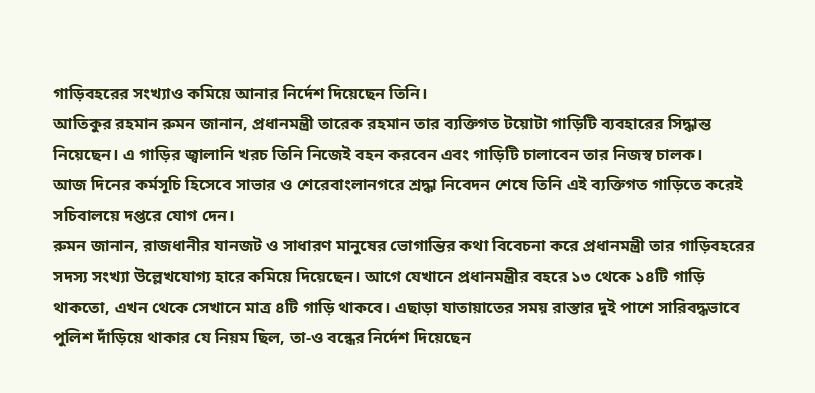গাড়িবহরের সংখ্যাও কমিয়ে আনার নির্দেশ দিয়েছেন তিনি।
আতিকুর রহমান রুমন জানান, প্রধানমন্ত্রী তারেক রহমান তার ব্যক্তিগত টয়োটা গাড়িটি ব্যবহারের সিদ্ধান্ত নিয়েছেন। এ গাড়ির জ্বালানি খরচ তিনি নিজেই বহন করবেন এবং গাড়িটি চালাবেন তার নিজস্ব চালক।
আজ দিনের কর্মসূচি হিসেবে সাভার ও শেরেবাংলানগরে শ্রদ্ধা নিবেদন শেষে তিনি এই ব্যক্তিগত গাড়িতে করেই সচিবালয়ে দপ্তরে যোগ দেন।
রুমন জানান, রাজধানীর যানজট ও সাধারণ মানুষের ভোগান্তির কথা বিবেচনা করে প্রধানমন্ত্রী তার গাড়িবহরের সদস্য সংখ্যা উল্লেখযোগ্য হারে কমিয়ে দিয়েছেন। আগে যেখানে প্রধানমন্ত্রীর বহরে ১৩ থেকে ১৪টি গাড়ি থাকতো, এখন থেকে সেখানে মাত্র ৪টি গাড়ি থাকবে। এছাড়া যাতায়াতের সময় রাস্তার দুই পাশে সারিবদ্ধভাবে পুলিশ দাঁড়িয়ে থাকার যে নিয়ম ছিল, তা-ও বন্ধের নির্দেশ দিয়েছেন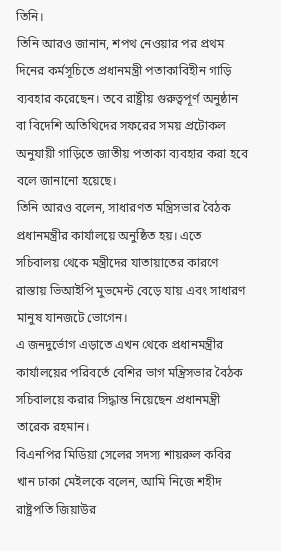তিনি।
তিনি আরও জানান, শপথ নেওয়ার পর প্রথম দিনের কর্মসূচিতে প্রধানমন্ত্রী পতাকাবিহীন গাড়ি ব্যবহার করেছেন। তবে রাষ্ট্রীয় গুরুত্বপূর্ণ অনুষ্ঠান বা বিদেশি অতিথিদের সফরের সময় প্রটোকল অনুযায়ী গাড়িতে জাতীয় পতাকা ব্যবহার করা হবে বলে জানানো হয়েছে।
তিনি আরও বলেন, সাধারণত মন্ত্রিসভার বৈঠক প্রধানমন্ত্রীর কার্যালয়ে অনুষ্ঠিত হয়। এতে সচিবালয় থেকে মন্ত্রীদের যাতায়াতের কারণে রাস্তায় ভিআইপি মুভমেন্ট বেড়ে যায় এবং সাধারণ মানুষ যানজটে ভোগেন।
এ জনদুর্ভোগ এড়াতে এখন থেকে প্রধানমন্ত্রীর কার্যালয়ের পরিবর্তে বেশির ভাগ মন্ত্রিসভার বৈঠক সচিবালয়ে করার সিদ্ধান্ত নিয়েছেন প্রধানমন্ত্রী তারেক রহমান।
বিএনপির মিডিয়া সেলের সদস্য শায়রুল কবির খান ঢাকা মেইলকে বলেন, আমি নিজে শহীদ রাষ্ট্রপতি জিয়াউর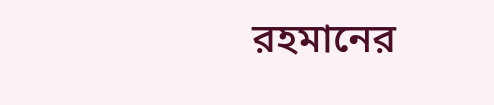রহমানের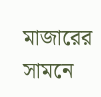মাজারের সামনে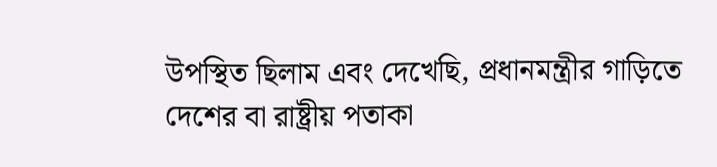উপস্থিত ছিলাম এবং দেখেছি, প্রধানমন্ত্রীর গাড়িতে দেশের বা রাষ্ট্রীয় পতাকা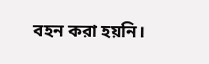বহন করা হয়নি।